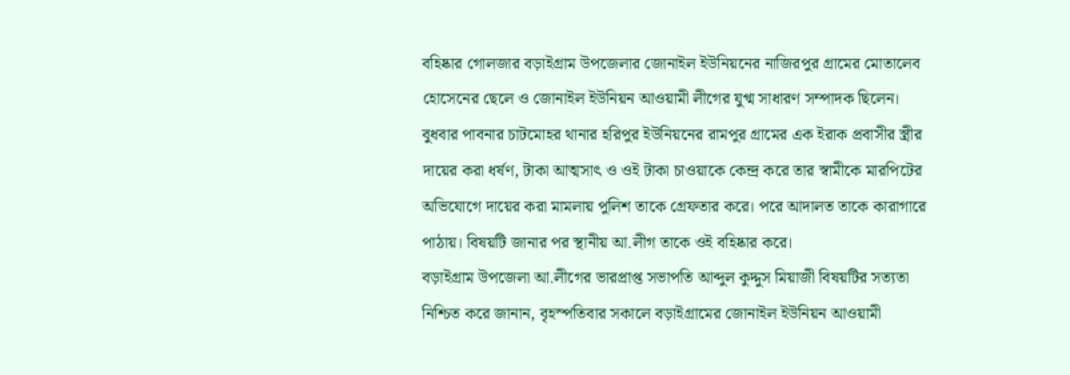বহিষ্কার গোলজার বড়াইগ্রাম উপজেলার জোনাইল ইউনিয়নের নাজিরপুর গ্রামের মোতালেব হোসেনের ছেলে ও জোনাইল ইউনিয়ন আওয়ামী লীগের যুগ্ম সাধারণ সম্পাদক ছিলেন।
বুধবার পাবনার চাটমোহর থানার হরিপুর ইউনিয়নের রামপুর গ্রামের এক ইরাক প্রবাসীর স্ত্রীর দায়ের করা ধর্ষণ, টাকা আত্মসাৎ ও ওই টাকা চাওয়াকে কেন্দ্র করে তার স্বামীকে মারপিটের অভিযোগে দায়ের করা মামলায় পুলিশ তাকে গ্রেফতার করে। পরে আদালত তাকে কারাগারে পাঠায়। বিষয়টি জানার পর স্থানীয় আ.লীগ তাকে ওই বহিষ্কার করে।
বড়াইগ্রাম উপজেলা আ.লীগের ভারপ্রাপ্ত সভাপতি আব্দুল কুদ্দুস মিয়াজী বিষয়টির সত্যতা নিশ্চিত করে জানান, বৃহস্পতিবার সকালে বড়াইগ্রামের জোনাইল ইউনিয়ন আওয়ামী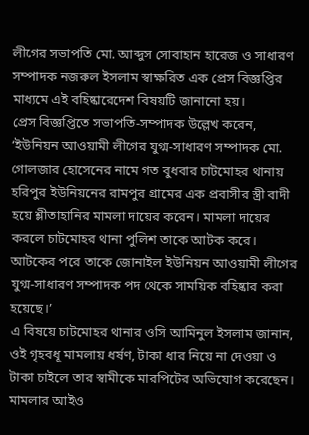লীগের সভাপতি মো. আব্দুস সোবাহান হারেজ ও সাধারণ সম্পাদক নজরুল ইসলাম স্বাক্ষরিত এক প্রেস বিজ্ঞপ্তির মাধ্যমে এই বহিষ্কারেদেশ বিষয়টি জানানো হয়।
প্রেস বিজ্ঞপ্তিতে সভাপতি-সম্পাদক উল্লেখ করেন, ‘ইউনিয়ন আওয়ামী লীগের যুগ্ম-সাধারণ সম্পাদক মো. গোলজার হোসেনের নামে গত বুধবার চাটমোহর থানায় হরিপুর ইউনিয়নের রামপুর গ্রামের এক প্রবাসীর স্ত্রী বাদী হয়ে শ্লীতাহানির মামলা দায়ের করেন। মামলা দায়ের করলে চাটমোহর থানা পুলিশ তাকে আটক করে। আটকের পরে তাকে জোনাইল ইউনিয়ন আওয়ামী লীগের যুগ্ম-সাধারণ সম্পাদক পদ থেকে সাময়িক বহিষ্কার করা হয়েছে।’
এ বিষয়ে চাটমোহর থানার ওসি আমিনুল ইসলাম জানান, ওই গৃহবধূ মামলায় ধর্ষণ, টাকা ধার নিয়ে না দেওয়া ও টাকা চাইলে তার স্বামীকে মারপিটের অভিযোগ করেছেন।
মামলার আইও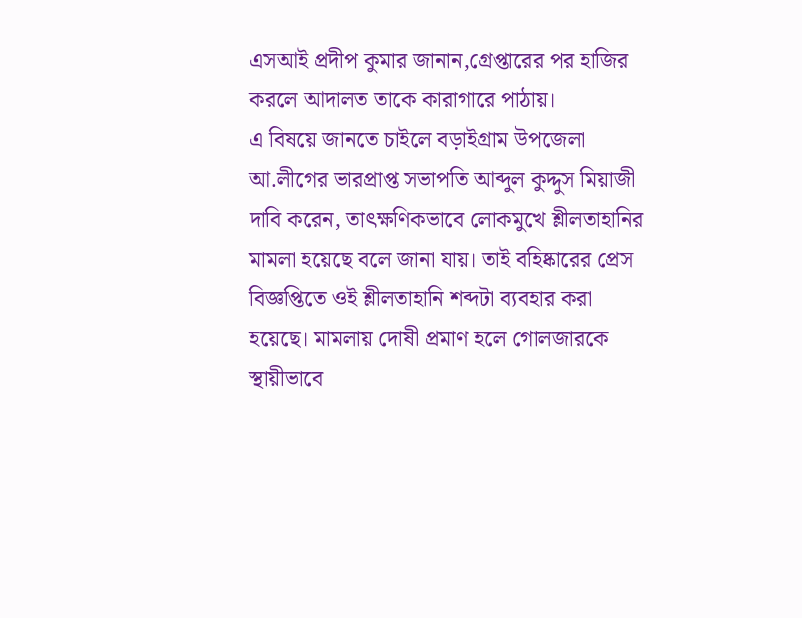এসআই প্রদীপ কুমার জানান,গ্রেপ্তারের পর হাজির করলে আদালত তাকে কারাগারে পাঠায়।
এ বিষয়ে জানতে চাইলে বড়াইগ্রাম উপজেলা আ.লীগের ভারপ্রাপ্ত সভাপতি আব্দুল কুদ্দুস মিয়াজী দাবি করেন, তাৎক্ষণিকভাবে লোকমুখে শ্লীলতাহানির মামলা হয়েছে বলে জানা যায়। তাই বহিষ্কারের প্রেস বিজ্ঞপ্তিতে ওই শ্লীলতাহানি শব্দটা ব্যবহার করা হয়েছে। মামলায় দোষী প্রমাণ হলে গোলজারকে স্থায়ীভাবে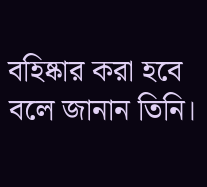বহিষ্কার করা হবে বলে জানান তিনি।